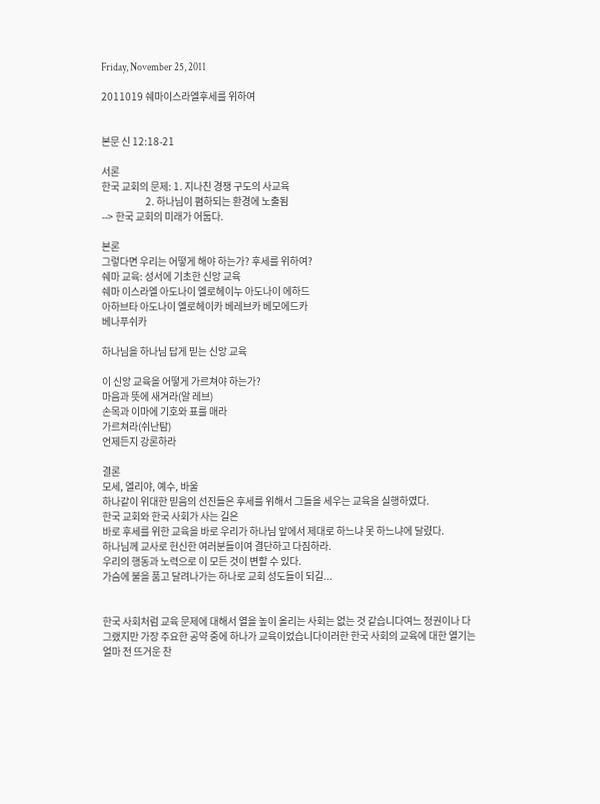Friday, November 25, 2011

2011019 쉐마이스라엘후세를 위하여


본문 신 12:18-21

서론
한국 교회의 문제: 1. 지나친 경쟁 구도의 사교육
                      2. 하나님이 폄하되는 환경에 노출됨
--> 한국 교회의 미래가 어둡다.

본론
그렇다면 우리는 어떻게 해야 하는가? 후세를 위하여?
쉐마 교육: 성서에 기초한 신앙 교육
쉐마 이스라엘 아도나이 엘로헤이누 아도나이 에하드
아하브타 아도나이 엘로헤이카 베레브카 베모에드카
베나푸쉬카

하나님을 하나님 답게 믿는 신앙 교육

이 신앙 교육을 어떻게 가르쳐야 하는가?
마음과 뜻에 새겨라(알 레브)
손목과 이마에 기호와 표를 매라
가르쳐라(쉬난탐)
언제든지 강론하라

결론
모세, 엘리야, 예수, 바울
하나같이 위대한 믿음의 선진들은 후세를 위해서 그들을 세우는 교육을 실행하였다.
한국 교회와 한국 사회가 사는 길은
바로 후세를 위한 교육을 바로 우리가 하나님 앞에서 제대로 하느냐 못 하느냐에 달렸다.
하나님께 교사로 헌신한 여러분들이여 결단하고 다짐하라.
우리의 행동과 노력으로 이 모든 것이 변할 수 있다.
가슴에 불을 품고 달려나가는 하나로 교회 성도들이 되길...


한국 사회처럼 교육 문제에 대해서 열을 높이 올리는 사회는 없는 것 같습니다여느 정권이나 다 그랬지만 가장 주요한 공약 중에 하나가 교육이었습니다이러한 한국 사회의 교육에 대한 열기는 얼마 전 뜨거운 찬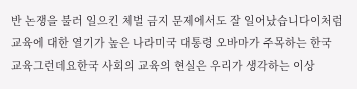반 논쟁을 불러 일으킨 체벌 금지 문제에서도 잘 일어났습니다이처럼 교육에 대한 열기가 높은 나라미국 대통령 오바마가 주목하는 한국 교육그런데요한국 사회의 교육의 현실은 우리가 생각하는 이상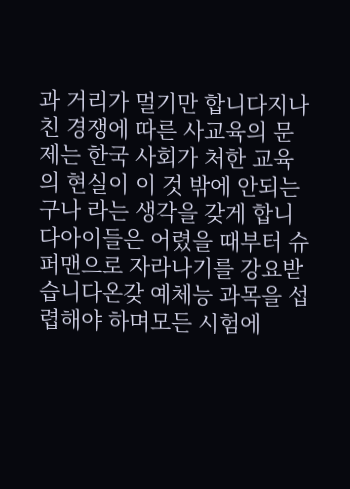과 거리가 멀기만 합니다지나친 경쟁에 따른 사교육의 문제는 한국 사회가 처한 교육의 현실이 이 것 밖에 안되는구나 라는 생각을 갖게 합니다아이들은 어렸을 때부터 슈퍼맨으로 자라나기를 강요받습니다온갖 예체능 과목을 섭렵해야 하며모든 시험에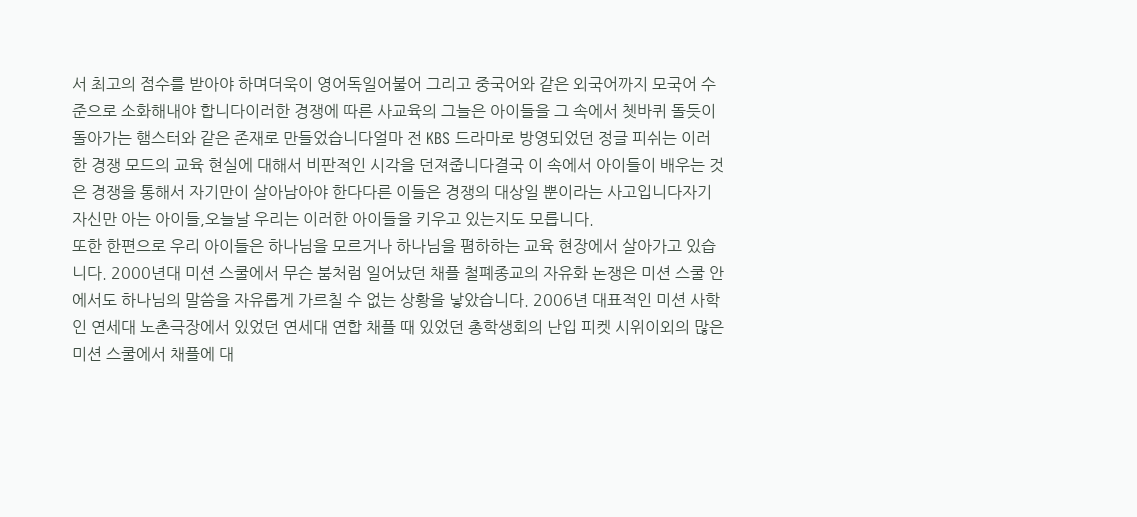서 최고의 점수를 받아야 하며더욱이 영어독일어불어 그리고 중국어와 같은 외국어까지 모국어 수준으로 소화해내야 합니다이러한 경쟁에 따른 사교육의 그늘은 아이들을 그 속에서 쳇바퀴 돌듯이 돌아가는 햄스터와 같은 존재로 만들었습니다얼마 전 KBS 드라마로 방영되었던 정글 피쉬는 이러한 경쟁 모드의 교육 현실에 대해서 비판적인 시각을 던져줍니다결국 이 속에서 아이들이 배우는 것은 경쟁을 통해서 자기만이 살아남아야 한다다른 이들은 경쟁의 대상일 뿐이라는 사고입니다자기 자신만 아는 아이들,오늘날 우리는 이러한 아이들을 키우고 있는지도 모릅니다.
또한 한편으로 우리 아이들은 하나님을 모르거나 하나님을 폄하하는 교육 현장에서 살아가고 있습니다. 2000년대 미션 스쿨에서 무슨 붐처럼 일어났던 채플 철폐종교의 자유화 논쟁은 미션 스쿨 안에서도 하나님의 말씀을 자유롭게 가르칠 수 없는 상황을 낳았습니다. 2006년 대표적인 미션 사학인 연세대 노촌극장에서 있었던 연세대 연합 채플 때 있었던 총학생회의 난입 피켓 시위이외의 많은 미션 스쿨에서 채플에 대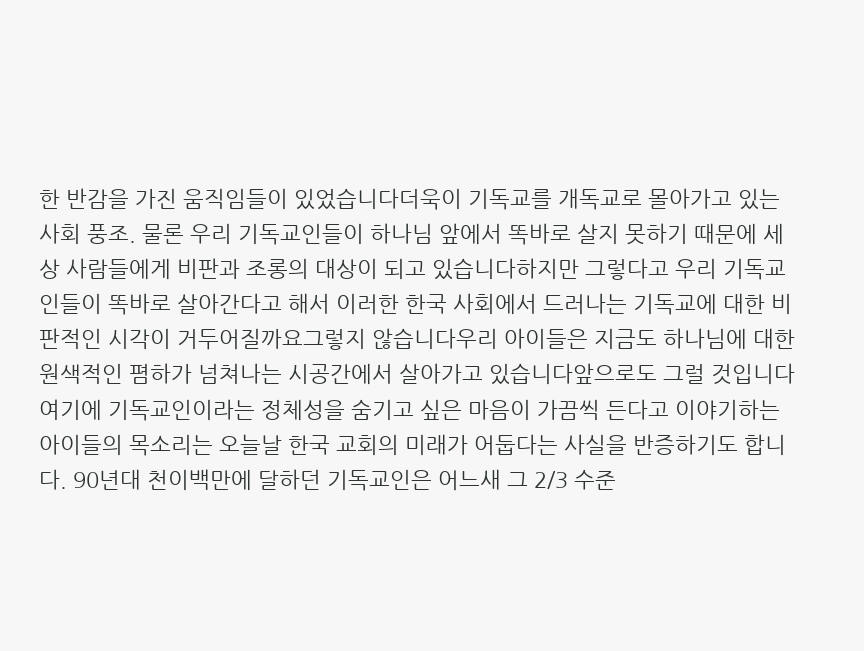한 반감을 가진 움직임들이 있었습니다더욱이 기독교를 개독교로 몰아가고 있는 사회 풍조. 물론 우리 기독교인들이 하나님 앞에서 똑바로 살지 못하기 때문에 세상 사람들에게 비판과 조롱의 대상이 되고 있습니다하지만 그렇다고 우리 기독교인들이 똑바로 살아간다고 해서 이러한 한국 사회에서 드러나는 기독교에 대한 비판적인 시각이 거두어질까요그렇지 않습니다우리 아이들은 지금도 하나님에 대한 원색적인 폄하가 넘쳐나는 시공간에서 살아가고 있습니다앞으로도 그럴 것입니다여기에 기독교인이라는 정체성을 숨기고 싶은 마음이 가끔씩 든다고 이야기하는 아이들의 목소리는 오늘날 한국 교회의 미래가 어둡다는 사실을 반증하기도 합니다. 90년대 천이백만에 달하던 기독교인은 어느새 그 2/3 수준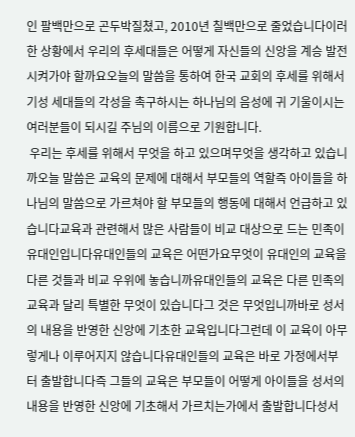인 팔백만으로 곤두박질쳤고, 2010년 칠백만으로 줄었습니다이러한 상황에서 우리의 후세대들은 어떻게 자신들의 신앙을 계승 발전시켜가야 할까요오늘의 말씀을 통하여 한국 교회의 후세를 위해서 기성 세대들의 각성을 촉구하시는 하나님의 음성에 귀 기울이시는 여러분들이 되시길 주님의 이름으로 기원합니다.
 우리는 후세를 위해서 무엇을 하고 있으며무엇을 생각하고 있습니까오늘 말씀은 교육의 문제에 대해서 부모들의 역할즉 아이들을 하나님의 말씀으로 가르쳐야 할 부모들의 행동에 대해서 언급하고 있습니다교육과 관련해서 많은 사람들이 비교 대상으로 드는 민족이 유대인입니다유대인들의 교육은 어떤가요무엇이 유대인의 교육을 다른 것들과 비교 우위에 놓습니까유대인들의 교육은 다른 민족의 교육과 달리 특별한 무엇이 있습니다그 것은 무엇입니까바로 성서의 내용을 반영한 신앙에 기초한 교육입니다그런데 이 교육이 아무렇게나 이루어지지 않습니다유대인들의 교육은 바로 가정에서부터 출발합니다즉 그들의 교육은 부모들이 어떻게 아이들을 성서의 내용을 반영한 신앙에 기초해서 가르치는가에서 출발합니다성서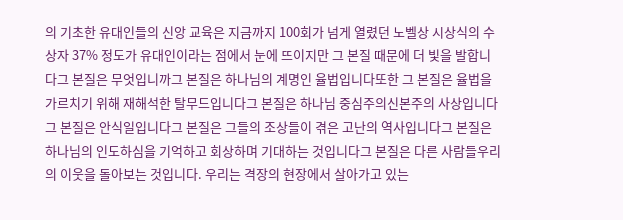의 기초한 유대인들의 신앙 교육은 지금까지 100회가 넘게 열렸던 노벨상 시상식의 수상자 37% 정도가 유대인이라는 점에서 눈에 뜨이지만 그 본질 때문에 더 빛을 발합니다그 본질은 무엇입니까그 본질은 하나님의 계명인 율법입니다또한 그 본질은 율법을 가르치기 위해 재해석한 탈무드입니다그 본질은 하나님 중심주의신본주의 사상입니다그 본질은 안식일입니다그 본질은 그들의 조상들이 겪은 고난의 역사입니다그 본질은 하나님의 인도하심을 기억하고 회상하며 기대하는 것입니다그 본질은 다른 사람들우리의 이웃을 돌아보는 것입니다. 우리는 격장의 현장에서 살아가고 있는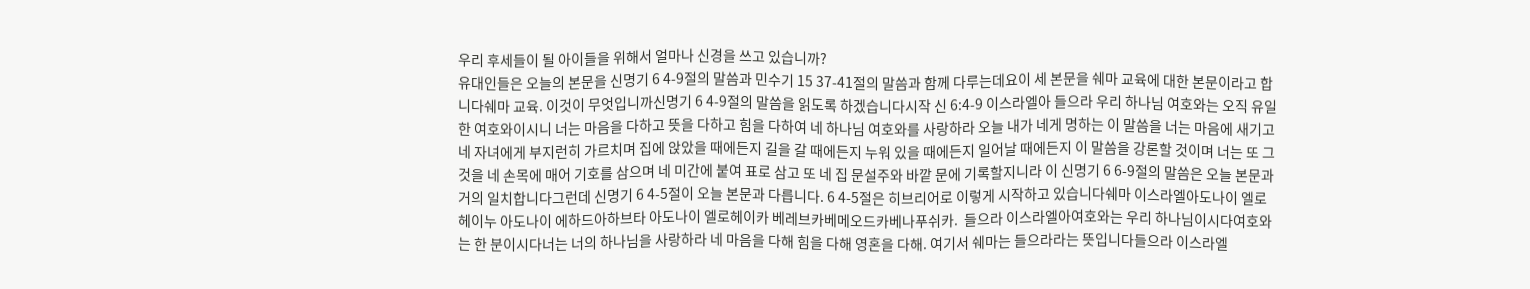우리 후세들이 될 아이들을 위해서 얼마나 신경을 쓰고 있습니까?
유대인들은 오늘의 본문을 신명기 6 4-9절의 말씀과 민수기 15 37-41절의 말씀과 함께 다루는데요이 세 본문을 쉐마 교육에 대한 본문이라고 합니다쉐마 교육. 이것이 무엇입니까신명기 6 4-9절의 말씀을 읽도록 하겠습니다시작 신 6:4-9 이스라엘아 들으라 우리 하나님 여호와는 오직 유일한 여호와이시니 너는 마음을 다하고 뜻을 다하고 힘을 다하여 네 하나님 여호와를 사랑하라 오늘 내가 네게 명하는 이 말씀을 너는 마음에 새기고 네 자녀에게 부지런히 가르치며 집에 앉았을 때에든지 길을 갈 때에든지 누워 있을 때에든지 일어날 때에든지 이 말씀을 강론할 것이며 너는 또 그것을 네 손목에 매어 기호를 삼으며 네 미간에 붙여 표로 삼고 또 네 집 문설주와 바깥 문에 기록할지니라 이 신명기 6 6-9절의 말씀은 오늘 본문과 거의 일치합니다그런데 신명기 6 4-5절이 오늘 본문과 다릅니다. 6 4-5절은 히브리어로 이렇게 시작하고 있습니다쉐마 이스라엘아도나이 엘로헤이누 아도나이 에하드아하브타 아도나이 엘로헤이카 베레브카베메오드카베나푸쉬카.  들으라 이스라엘아여호와는 우리 하나님이시다여호와는 한 분이시다너는 너의 하나님을 사랑하라 네 마음을 다해 힘을 다해 영혼을 다해. 여기서 쉐마는 들으라라는 뜻입니다들으라 이스라엘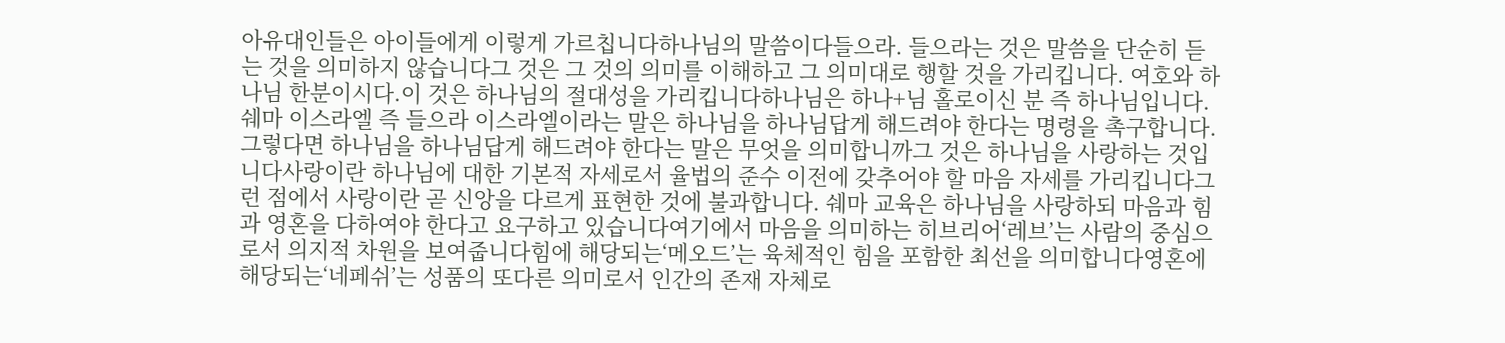아유대인들은 아이들에게 이렇게 가르칩니다하나님의 말씀이다들으라. 들으라는 것은 말씀을 단순히 듣는 것을 의미하지 않습니다그 것은 그 것의 의미를 이해하고 그 의미대로 행할 것을 가리킵니다. 여호와 하나님 한분이시다.이 것은 하나님의 절대성을 가리킵니다하나님은 하나+님 홀로이신 분 즉 하나님입니다. 쉐마 이스라엘 즉 들으라 이스라엘이라는 말은 하나님을 하나님답게 해드려야 한다는 명령을 촉구합니다.
그렇다면 하나님을 하나님답게 해드려야 한다는 말은 무엇을 의미합니까그 것은 하나님을 사랑하는 것입니다사랑이란 하나님에 대한 기본적 자세로서 율법의 준수 이전에 갖추어야 할 마음 자세를 가리킵니다그런 점에서 사랑이란 곧 신앙을 다르게 표현한 것에 불과합니다. 쉐마 교육은 하나님을 사랑하되 마음과 힘과 영혼을 다하여야 한다고 요구하고 있습니다여기에서 마음을 의미하는 히브리어‘레브’는 사람의 중심으로서 의지적 차원을 보여줍니다힘에 해당되는‘메오드’는 육체적인 힘을 포함한 최선을 의미합니다영혼에 해당되는‘네페쉬’는 성품의 또다른 의미로서 인간의 존재 자체로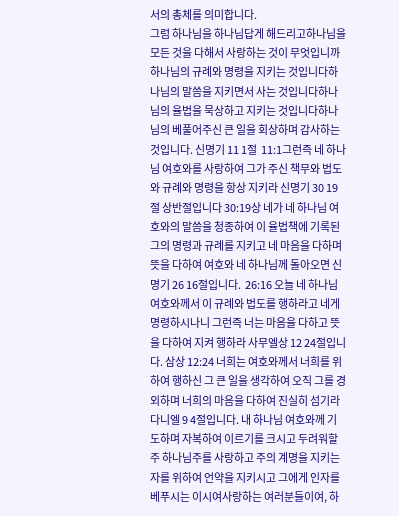서의 총체를 의미합니다.
그럼 하나님을 하나님답게 해드리고하나님을 모든 것을 다해서 사랑하는 것이 무엇입니까하나님의 규례와 명령을 지키는 것입니다하나님의 말씀을 지키면서 사는 것입니다하나님의 율법을 묵상하고 지키는 것입니다하나님의 베풀어주신 큰 일을 회상하며 감사하는 것입니다. 신명기 11 1절  11:1그런즉 네 하나님 여호와를 사랑하여 그가 주신 책무와 법도와 규례와 명령을 항상 지키라 신명기 30 19절 상반절입니다 30:19상 네가 네 하나님 여호와의 말씀을 청종하여 이 율법책에 기록된 그의 명령과 규례를 지키고 네 마음을 다하며 뜻을 다하여 여호와 네 하나님께 돌아오면 신명기 26 16절입니다.  26:16 오늘 네 하나님 여호와께서 이 규례와 법도를 행하라고 네게 명령하시나니 그런즉 너는 마음을 다하고 뜻을 다하여 지켜 행하라 사무엘상 12 24절입니다. 삼상 12:24 너희는 여호와께서 너희를 위하여 행하신 그 큰 일을 생각하여 오직 그를 경외하며 너희의 마음을 다하여 진실히 섬기라 다니엘 9 4절입니다. 내 하나님 여호와께 기도하며 자복하여 이르기를 크시고 두려워할 주 하나님주를 사랑하고 주의 계명을 지키는 자를 위하여 언약을 지키시고 그에게 인자를 베푸시는 이시여사랑하는 여러분들이여, 하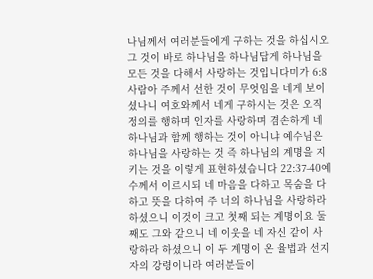나님께서 여러분들에게 구하는 것을 하십시오그 것이 바로 하나님을 하나님답게 하나님을 모든 것을 다해서 사랑하는 것입니다미가 6:8사람아 주께서 선한 것이 무엇임을 네게 보이셨나니 여호와께서 네게 구하시는 것은 오직 정의를 행하며 인자를 사랑하며 겸손하게 네 하나님과 함께 행하는 것이 아니냐 예수님은 하나님을 사랑하는 것 즉 하나님의 계명을 지키는 것을 이렇게 표현하셨습니다 22:37-40예수께서 이르시되 네 마음을 다하고 목숨을 다하고 뜻을 다하여 주 너의 하나님을 사랑하라 하셨으니 이것이 크고 첫째 되는 계명이요 둘째도 그와 같으니 네 이웃을 네 자신 같이 사랑하라 하셨으니 이 두 계명이 온 율법과 선지자의 강령이니라 여러분들이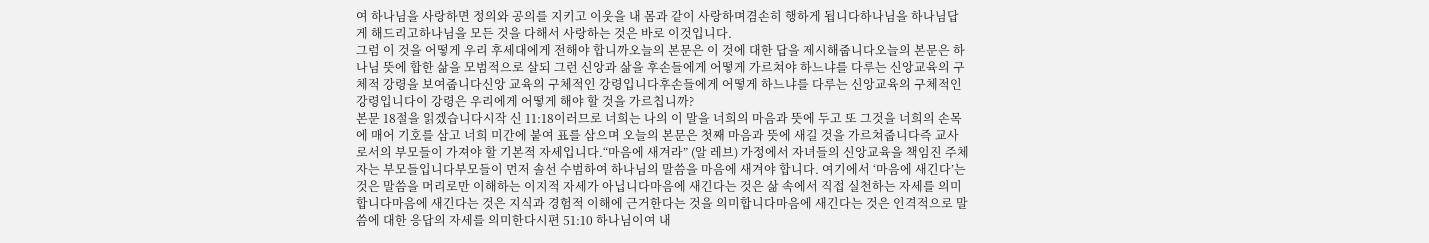여 하나님을 사랑하면 정의와 공의를 지키고 이웃을 내 몸과 같이 사랑하며겸손히 행하게 됩니다하나님을 하나님답게 해드리고하나님을 모든 것을 다해서 사랑하는 것은 바로 이것입니다.
그럼 이 것을 어떻게 우리 후세대에게 전해야 합니까오늘의 본문은 이 것에 대한 답을 제시해줍니다오늘의 본문은 하나님 뜻에 합한 삶을 모범적으로 살되 그런 신앙과 삶을 후손들에게 어떻게 가르쳐야 하느냐를 다루는 신앙교육의 구체적 강령을 보여줍니다신앙 교육의 구체적인 강령입니다후손들에게 어떻게 하느냐를 다루는 신앙교육의 구체적인 강령입니다이 강령은 우리에게 어떻게 해야 할 것을 가르칩니까?
본문 18절을 읽겠습니다시작 신 11:18이러므로 너희는 나의 이 말을 너희의 마음과 뜻에 두고 또 그것을 너희의 손목에 매어 기호를 삼고 너희 미간에 붙여 표를 삼으며 오늘의 본문은 첫째 마음과 뜻에 새길 것을 가르쳐줍니다즉 교사로서의 부모들이 가져야 할 기본적 자세입니다.“마음에 새겨라” (알 레브) 가정에서 자녀들의 신앙교육을 책임진 주체자는 부모들입니다부모들이 먼저 솔선 수범하여 하나님의 말씀을 마음에 새겨야 합니다. 여기에서 ‘마음에 새긴다’는 것은 말씀을 머리로만 이해하는 이지적 자세가 아닙니다마음에 새긴다는 것은 삶 속에서 직접 실천하는 자세를 의미합니다마음에 새긴다는 것은 지식과 경험적 이해에 근거한다는 것을 의미합니다마음에 새긴다는 것은 인격적으로 말씀에 대한 응답의 자세를 의미한다시편 51:10 하나님이여 내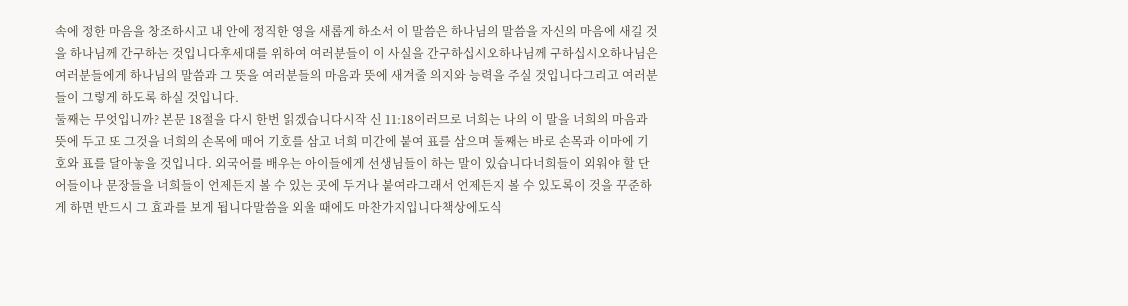속에 정한 마음을 창조하시고 내 안에 정직한 영을 새롭게 하소서 이 말씀은 하나님의 말씀을 자신의 마음에 새길 것을 하나님께 간구하는 것입니다후세대를 위하여 여러분들이 이 사실을 간구하십시오하나님께 구하십시오하나님은 여러분들에게 하나님의 말씀과 그 뜻을 여러분들의 마음과 뜻에 새겨줄 의지와 능력을 주실 것입니다그리고 여러분들이 그렇게 하도록 하실 것입니다.
둘째는 무엇입니까? 본문 18절을 다시 한번 읽겠습니다시작 신 11:18이러므로 너희는 나의 이 말을 너희의 마음과 뜻에 두고 또 그것을 너희의 손목에 매어 기호를 삼고 너희 미간에 붙여 표를 삼으며 둘째는 바로 손목과 이마에 기호와 표를 달아놓을 것입니다. 외국어를 배우는 아이들에게 선생님들이 하는 말이 있습니다너희들이 외워야 할 단어들이나 문장들을 너희들이 언제든지 볼 수 있는 곳에 두거나 붙여라그래서 언제든지 볼 수 있도록이 것을 꾸준하게 하면 반드시 그 효과를 보게 됩니다말씀을 외울 때에도 마찬가지입니다책상에도식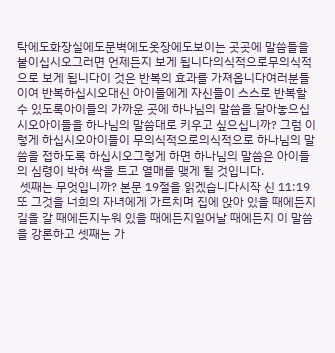탁에도화장실에도문벽에도옷장에도보이는 곳곳에 말씀들을 붙이십시오그러면 언제든지 보게 됩니다의식적으로무의식적으로 보게 됩니다이 것은 반복의 효과를 가져옵니다여러분들이여 반복하십시오대신 아이들에게 자신들이 스스로 반복할 수 있도록아이들의 가까운 곳에 하나님의 말씀을 달아놓으십시오아이들을 하나님의 말씀대로 키우고 싶으십니까? 그럼 이렇게 하십시오아이들이 무의식적으로의식적으로 하나님의 말씀을 접하도록 하십시오그렇게 하면 하나님의 말씀은 아이들의 심령이 박혀 싹을 트고 열매를 맺게 될 것입니다.
 셋째는 무엇입니까? 본문 19절을 읽겠습니다시작 신 11:19 또 그것을 너희의 자녀에게 가르치며 집에 앉아 있을 때에든지길을 갈 때에든지누워 있을 때에든지일어날 때에든지 이 말씀을 강론하고 셋째는 가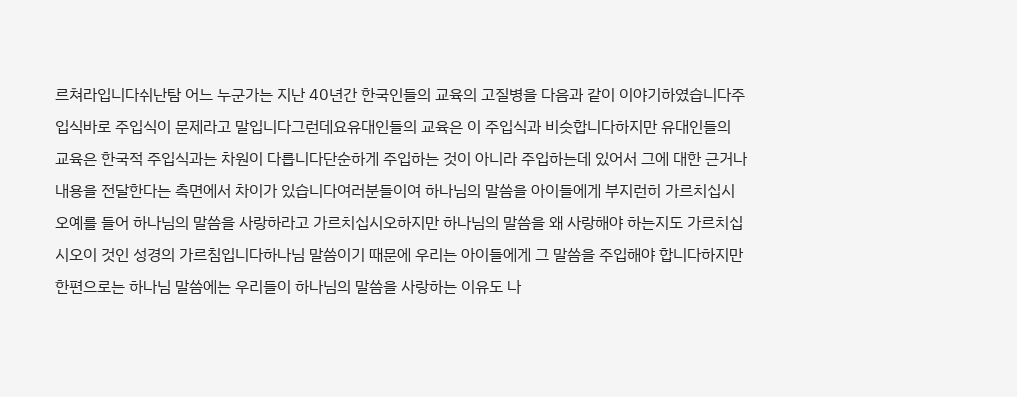르쳐라입니다쉬난탐 어느 누군가는 지난 40년간 한국인들의 교육의 고질병을 다음과 같이 이야기하였습니다주입식바로 주입식이 문제라고 말입니다그런데요유대인들의 교육은 이 주입식과 비슷합니다하지만 유대인들의 교육은 한국적 주입식과는 차원이 다릅니다단순하게 주입하는 것이 아니라 주입하는데 있어서 그에 대한 근거나 내용을 전달한다는 측면에서 차이가 있습니다여러분들이여 하나님의 말씀을 아이들에게 부지런히 가르치십시오예를 들어 하나님의 말씀을 사랑하라고 가르치십시오하지만 하나님의 말씀을 왜 사랑해야 하는지도 가르치십시오이 것인 성경의 가르침입니다하나님 말씀이기 때문에 우리는 아이들에게 그 말씀을 주입해야 합니다하지만 한편으로는 하나님 말씀에는 우리들이 하나님의 말씀을 사랑하는 이유도 나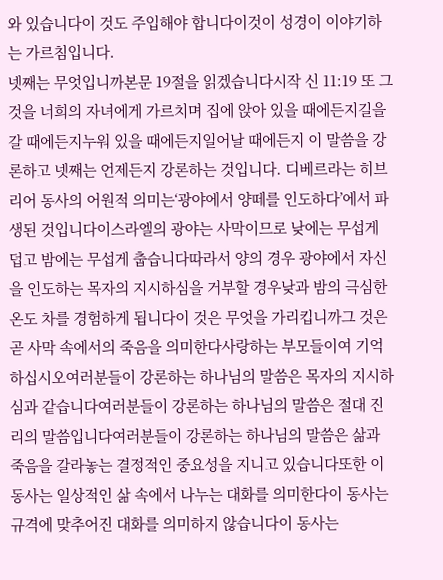와 있습니다이 것도 주입해야 합니다이것이 성경이 이야기하는 가르침입니다.
넷째는 무엇입니까본문 19절을 읽겠습니다시작 신 11:19 또 그것을 너희의 자녀에게 가르치며 집에 앉아 있을 때에든지길을 갈 때에든지누워 있을 때에든지일어날 때에든지 이 말씀을 강론하고 넷째는 언제든지 강론하는 것입니다. 디베르라는 히브리어 동사의 어원적 의미는‘광야에서 양떼를 인도하다’에서 파생된 것입니다이스라엘의 광야는 사막이므로 낮에는 무섭게 덥고 밤에는 무섭게 춥습니다따라서 양의 경우 광야에서 자신을 인도하는 목자의 지시하심을 거부할 경우낮과 밤의 극심한 온도 차를 경험하게 됩니다이 것은 무엇을 가리킵니까그 것은 곧 사막 속에서의 죽음을 의미한다사랑하는 부모들이여 기억하십시오여러분들이 강론하는 하나님의 말씀은 목자의 지시하심과 같습니다여러분들이 강론하는 하나님의 말씀은 절대 진리의 말씀입니다여러분들이 강론하는 하나님의 말씀은 삶과 죽음을 갈라놓는 결정적인 중요성을 지니고 있습니다또한 이 동사는 일상적인 삶 속에서 나누는 대화를 의미한다이 동사는 규격에 맞추어진 대화를 의미하지 않습니다이 동사는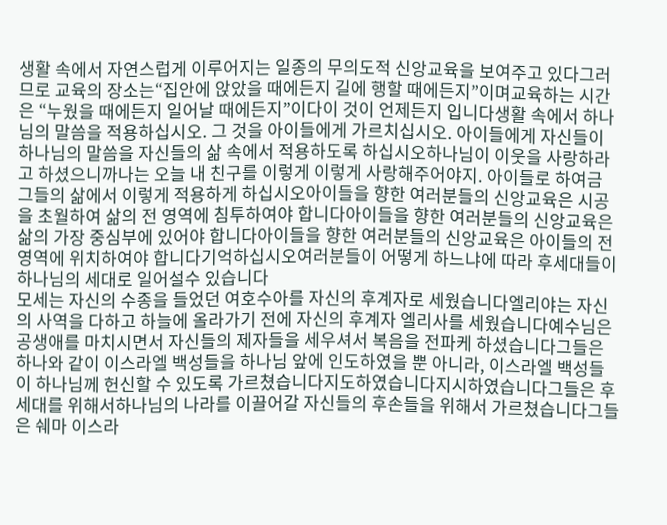생활 속에서 자연스럽게 이루어지는 일종의 무의도적 신앙교육을 보여주고 있다그러므로 교육의 장소는“집안에 앉았을 때에든지 길에 행할 때에든지”이며교육하는 시간은 “누웠을 때에든지 일어날 때에든지”이다이 것이 언제든지 입니다생활 속에서 하나님의 말씀을 적용하십시오. 그 것을 아이들에게 가르치십시오. 아이들에게 자신들이 하나님의 말씀을 자신들의 삶 속에서 적용하도록 하십시오하나님이 이웃을 사랑하라고 하셨으니까나는 오늘 내 친구를 이렇게 이렇게 사랑해주어야지. 아이들로 하여금 그들의 삶에서 이렇게 적용하게 하십시오아이들을 향한 여러분들의 신앙교육은 시공을 초월하여 삶의 전 영역에 침투하여야 합니다아이들을 향한 여러분들의 신앙교육은 삶의 가장 중심부에 있어야 합니다아이들을 향한 여러분들의 신앙교육은 아이들의 전 영역에 위치하여야 합니다기억하십시오여러분들이 어떻게 하느냐에 따라 후세대들이 하나님의 세대로 일어설수 있습니다
모세는 자신의 수종을 들었던 여호수아를 자신의 후계자로 세웠습니다엘리야는 자신의 사역을 다하고 하늘에 올라가기 전에 자신의 후계자 엘리사를 세웠습니다예수님은 공생애를 마치시면서 자신들의 제자들을 세우셔서 복음을 전파케 하셨습니다그들은 하나와 같이 이스라엘 백성들을 하나님 앞에 인도하였을 뿐 아니라, 이스라엘 백성들이 하나님께 헌신할 수 있도록 가르쳤습니다지도하였습니다지시하였습니다그들은 후세대를 위해서하나님의 나라를 이끌어갈 자신들의 후손들을 위해서 가르쳤습니다그들은 쉐마 이스라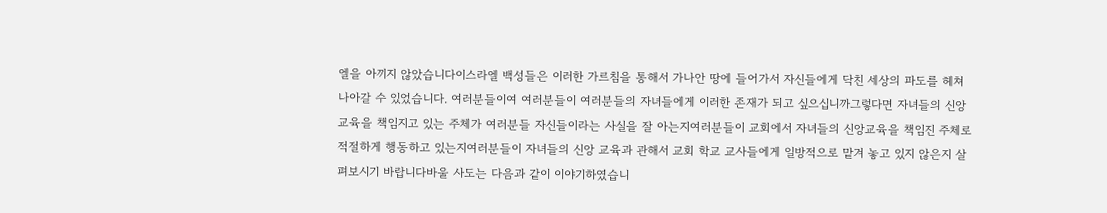엘을 아끼지 않았습니다이스라엘 백성들은 이러한 가르침을 통해서 가나안 땅에 들어가서 자신들에게 닥친 세상의 파도를 헤쳐 나아갈 수 있었습니다. 여러분들이여 여러분들이 여러분들의 자녀들에게 이러한 존재가 되고 싶으십니까그렇다면 자녀들의 신앙 교육을 책임지고 있는 주체가 여러분들 자신들이라는 사실을 잘 아는지여러분들이 교회에서 자녀들의 신앙교육을 책임진 주체로 적절하게 행동하고 있는지여러분들이 자녀들의 신앙 교육과 관해서 교회 학교 교사들에게 일방적으로 맡겨 놓고 있지 않은지 살펴보시기 바랍니다바울 사도는 다음과 같이 이야기하였습니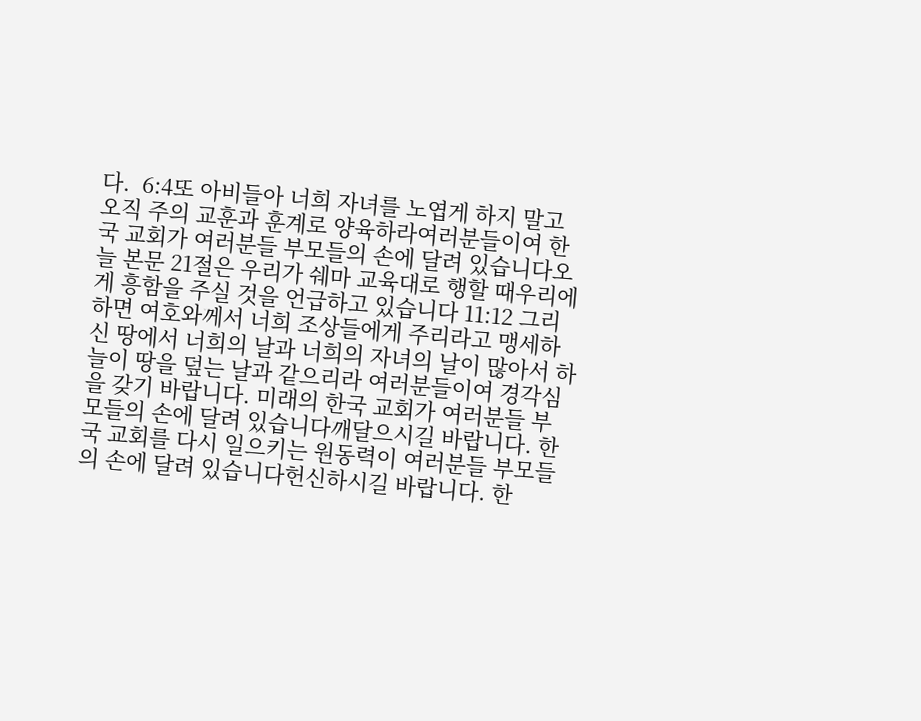다.  6:4또 아비들아 너희 자녀를 노엽게 하지 말고 오직 주의 교훈과 훈계로 양육하라여러분들이여 한국 교회가 여러분들 부모들의 손에 달려 있습니다오늘 본문 21절은 우리가 쉐마 교육대로 행할 때우리에게 흥함을 주실 것을 언급하고 있습니다 11:12 그리하면 여호와께서 너희 조상들에게 주리라고 맹세하신 땅에서 너희의 날과 너희의 자녀의 날이 많아서 하늘이 땅을 덮는 날과 같으리라 여러분들이여 경각심을 갖기 바랍니다. 미래의 한국 교회가 여러분들 부모들의 손에 달려 있습니다깨달으시길 바랍니다. 한국 교회를 다시 일으키는 원동력이 여러분들 부모들의 손에 달려 있습니다헌신하시길 바랍니다. 한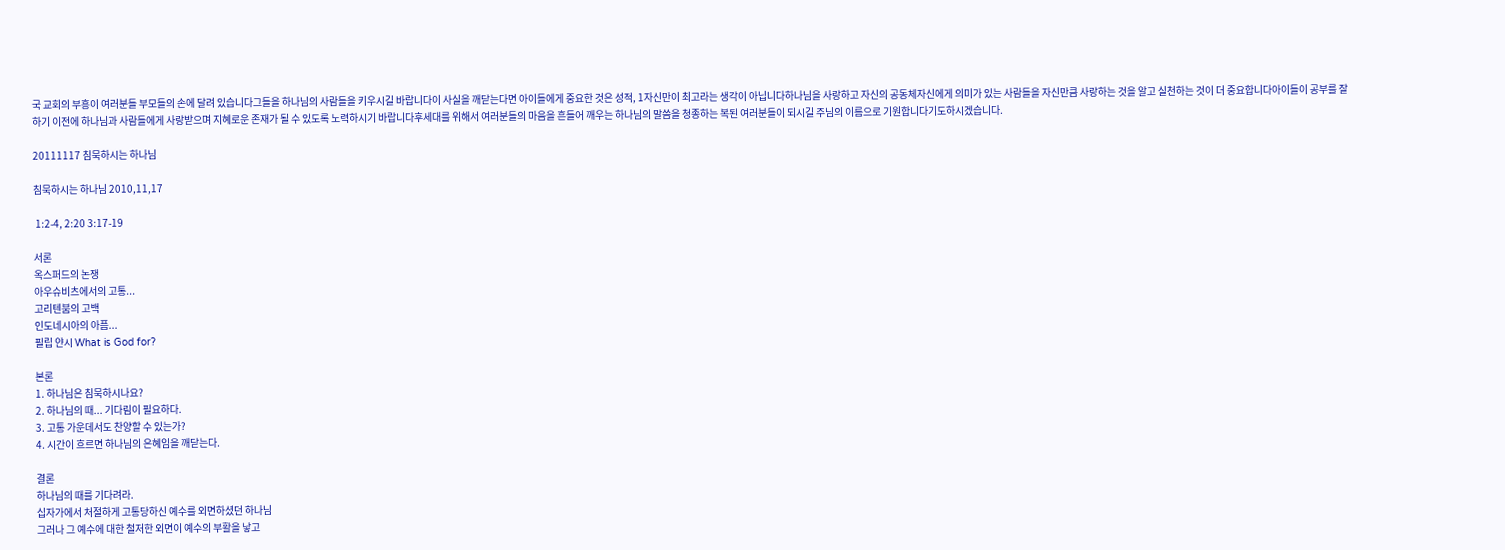국 교회의 부흥이 여러분들 부모들의 손에 달려 있습니다그들을 하나님의 사람들을 키우시길 바랍니다이 사실을 깨닫는다면 아이들에게 중요한 것은 성적, 1자신만이 최고라는 생각이 아닙니다하나님을 사랑하고 자신의 공동체자신에게 의미가 있는 사람들을 자신만큼 사랑하는 것을 알고 실천하는 것이 더 중요합니다아이들이 공부를 잘 하기 이전에 하나님과 사람들에게 사랑받으며 지혜로운 존재가 될 수 있도록 노력하시기 바랍니다후세대를 위해서 여러분들의 마음을 흔들어 깨우는 하나님의 말씀을 청종하는 복된 여러분들이 되시길 주님의 이름으로 기원합니다기도하시겠습니다.

20111117 침묵하시는 하나님

침묵하시는 하나님 2010,11,17

 1:2-4, 2:20 3:17-19

서론
옥스퍼드의 논쟁
아우슈비츠에서의 고통...
고리텐붐의 고백
인도네시아의 아픔...
필립 얀시 What is God for?

본론
1. 하나님은 침묵하시나요?
2. 하나님의 때... 기다림이 필요하다.
3. 고통 가운데서도 찬양할 수 있는가?
4. 시간이 흐르면 하나님의 은혜임을 깨닫는다.

결론
하나님의 때를 기다려라.
십자가에서 처절하게 고통당하신 예수를 외면하셨던 하나님
그러나 그 예수에 대한 철저한 외면이 예수의 부활을 낳고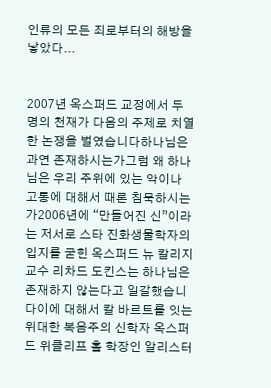인류의 모든 죄로부터의 해방을 낳았다...


2007년 옥스퍼드 교정에서 두 명의 천재가 다음의 주제로 치열한 논쟁을 벌였습니다하나님은 과연 존재하시는가그럼 왜 하나님은 우리 주위에 있는 악이나 고통에 대해서 때론 침묵하시는가2006년에 “만들어진 신”이라는 저서로 스타 진화생물학자의 입지를 굳힌 옥스퍼드 뉴 칼리지 교수 리차드 도킨스는 하나님은 존재하지 않는다고 일갈했습니다이에 대해서 칼 바르트를 잇는 위대한 복음주의 신학자 옥스퍼드 위클리프 홀 학장인 알리스터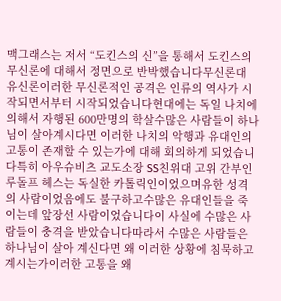맥그래스는 저서 “도킨스의 신”을 통해서 도킨스의 무신론에 대해서 정면으로 반박했습니다무신론대 유신론이러한 무신론적인 공격은 인류의 역사가 시작되면서부터 시작되었습니다현대에는 독일 나치에 의해서 자행된 600만명의 학살수많은 사람들이 하나님이 살아계시다면 이러한 나치의 악행과 유대인의 고통이 존재할 수 있는가에 대해 회의하게 되었습니다특히 아우슈비츠 교도소장 SS친위대 고위 간부인 루돌프 헤스는 독실한 카톨릭인이었으며유한 성격의 사람이었음에도 불구하고수많은 유대인들을 죽이는데 앞장선 사람이었습니다이 사실에 수많은 사람들이 충격을 받았습니다따라서 수많은 사람들은 하나님이 살아 계신다면 왜 이러한 상황에 침묵하고 계시는가이러한 고통을 왜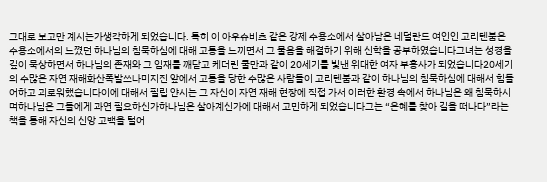그대로 보고만 계시는가생각하게 되었습니다. 특히 이 아우슈비츠 같은 강제 수용소에서 살아남은 네덜란드 여인인 고리텐붐은 수용소에서의 느꼈던 하나님의 침묵하심에 대해 고통을 느끼면서 그 물음을 해결하기 위해 신학을 공부하였습니다그녀는 성경을 깊이 묵상하면서 하나님의 존재와 그 임재를 깨닫고 케더린 쿨만과 같이 20세기를 빛낸 위대한 여자 부흥사가 되었습니다20세기의 수많은 자연 재해화산폭발쓰나미지진 앞에서 고통을 당한 수많은 사람들이 고리텐붐과 같이 하나님의 침묵하심에 대해서 힘들어하고 괴로워했습니다이에 대해서 필립 얀시는 그 자신이 자연 재해 현장에 직접 가서 이러한 환경 속에서 하나님은 왜 침묵하시며하나님은 그들에게 과연 필요하신가하나님은 살아계신가에 대해서 고민하게 되었습니다그는 “은혜를 찾아 길을 떠나다”라는 책을 통해 자신의 신앙 고백을 털어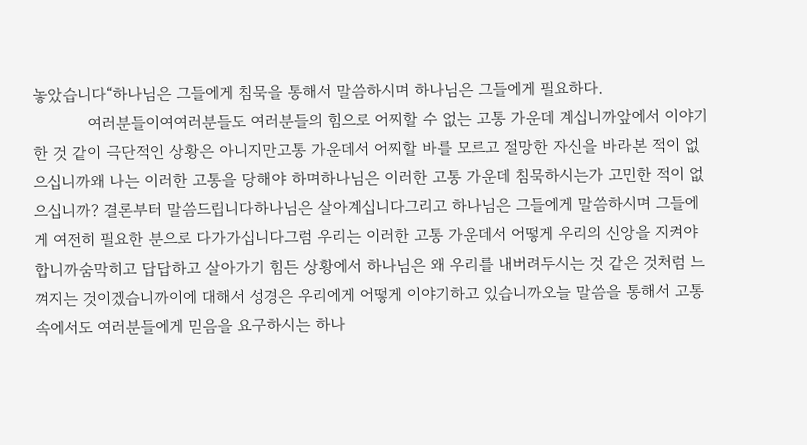놓았습니다“하나님은 그들에게 침묵을 통해서 말씀하시며 하나님은 그들에게 필요하다.
           여러분들이여여러분들도 여러분들의 힘으로 어찌할 수 없는 고통 가운데 계십니까앞에서 이야기한 것 같이 극단적인 상황은 아니지만고통 가운데서 어찌할 바를 모르고 절망한 자신을 바라본 적이 없으십니까왜 나는 이러한 고통을 당해야 하며하나님은 이러한 고통 가운데 침묵하시는가 고민한 적이 없으십니까? 결론부터 말씀드립니다하나님은 살아계십니다그리고 하나님은 그들에게 말씀하시며 그들에게 여전히 필요한 분으로 다가가십니다그럼 우리는 이러한 고통 가운데서 어떻게 우리의 신앙을 지켜야 합니까숨막히고 답답하고 살아가기 힘든 상황에서 하나님은 왜 우리를 내버려두시는 것 같은 것처럼 느껴지는 것이겠습니까이에 대해서 성경은 우리에게 어떻게 이야기하고 있습니까오늘 말씀을 통해서 고통 속에서도 여러분들에게 믿음을 요구하시는 하나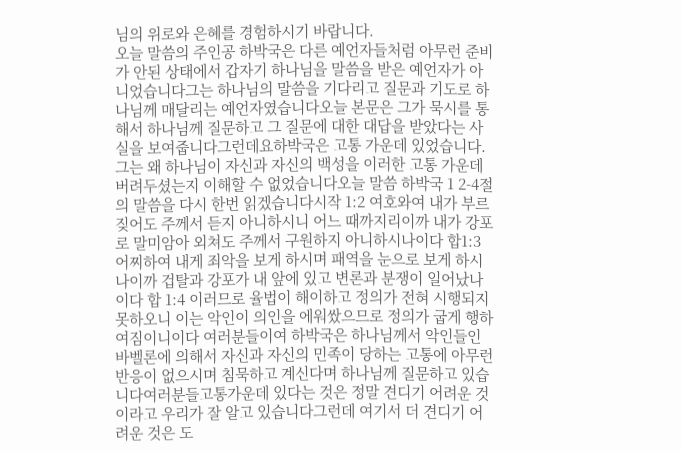님의 위로와 은혜를 경험하시기 바랍니다.
오늘 말씀의 주인공 하박국은 다른 예언자들처럼 아무런 준비가 안된 상태에서 갑자기 하나님을 말씀을 받은 예언자가 아니었습니다그는 하나님의 말씀을 기다리고 질문과 기도로 하나님께 매달리는 예언자였습니다오늘 본문은 그가 묵시를 통해서 하나님께 질문하고 그 질문에 대한 대답을 받았다는 사실을 보여줍니다그런데요하박국은 고통 가운데 있었습니다. 그는 왜 하나님이 자신과 자신의 백성을 이러한 고통 가운데 버려두셨는지 이해할 수 없었습니다오늘 말씀 하박국 1 2-4절의 말씀을 다시 한번 읽겠습니다시작 1:2 여호와여 내가 부르짖어도 주께서 듣지 아니하시니 어느 때까지리이까 내가 강포로 말미암아 외쳐도 주께서 구원하지 아니하시나이다 합1:3 어찌하여 내게 죄악을 보게 하시며 패역을 눈으로 보게 하시나이까 겁탈과 강포가 내 앞에 있고 변론과 분쟁이 일어났나이다 합 1:4 이러므로 율법이 해이하고 정의가 전혀 시행되지 못하오니 이는 악인이 의인을 에워쌌으므로 정의가 굽게 행하여짐이니이다 여러분들이여 하박국은 하나님께서 악인들인 바벨론에 의해서 자신과 자신의 민족이 당하는 고통에 아무런 반응이 없으시며 침묵하고 계신다며 하나님께 질문하고 있습니다여러분들고통가운데 있다는 것은 정말 견디기 어려운 것이라고 우리가 잘 알고 있습니다그런데 여기서 더 견디기 어려운 것은 도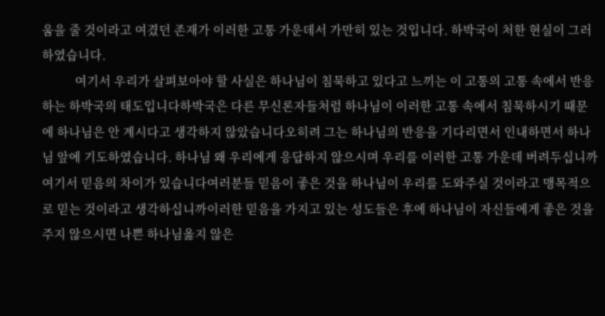움을 줄 것이라고 여겼던 존재가 이러한 고통 가운데서 가만히 있는 것입니다. 하박국이 처한 현실이 그러하였습니다.
           여기서 우리가 살펴보아야 할 사실은 하나님이 침묵하고 있다고 느끼는 이 고통의 고통 속에서 반응하는 하박국의 태도입니다하박국은 다른 무신론자들처럼 하나님이 이러한 고통 속에서 침묵하시기 때문에 하나님은 안 계시다고 생각하지 않았습니다오히려 그는 하나님의 반응을 기다리면서 인내하면서 하나님 앞에 기도하였습니다. 하나님 왜 우리에게 응답하지 않으시며 우리를 이러한 고통 가운데 버려두십니까여기서 믿음의 차이가 있습니다여러분들 믿음이 좋은 것을 하나님이 우리를 도와주실 것이라고 맹목적으로 믿는 것이라고 생각하십니까이러한 믿음을 가지고 있는 성도들은 후에 하나님이 자신들에게 좋은 것을 주지 않으시면 나쁜 하나님옳지 않은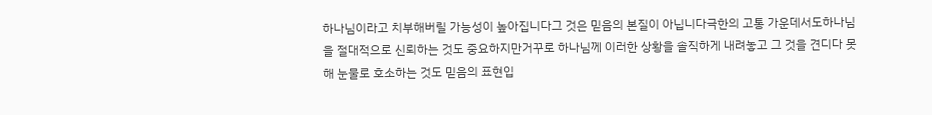하나님이라고 치부해버릴 가능성이 높아집니다그 것은 믿음의 본질이 아닙니다극한의 고통 가운데서도하나님을 절대적으로 신뢰하는 것도 중요하지만거꾸로 하나님께 이러한 상황을 솔직하게 내려놓고 그 것을 견디다 못해 눈물로 호소하는 것도 믿음의 표현입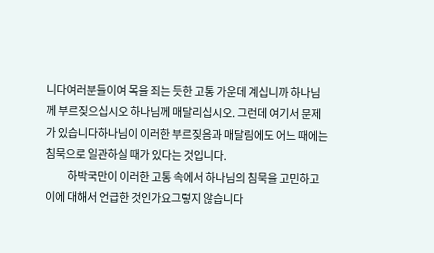니다여러분들이여 목을 죄는 듯한 고통 가운데 계십니까 하나님께 부르짖으십시오 하나님께 매달리십시오. 그런데 여기서 문제가 있습니다하나님이 이러한 부르짖음과 매달림에도 어느 때에는 침묵으로 일관하실 때가 있다는 것입니다.
           하박국만이 이러한 고통 속에서 하나님의 침묵을 고민하고 이에 대해서 언급한 것인가요그렇지 않습니다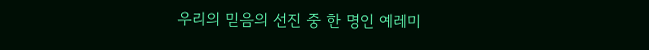우리의 믿음의 선진 중 한 명인 예레미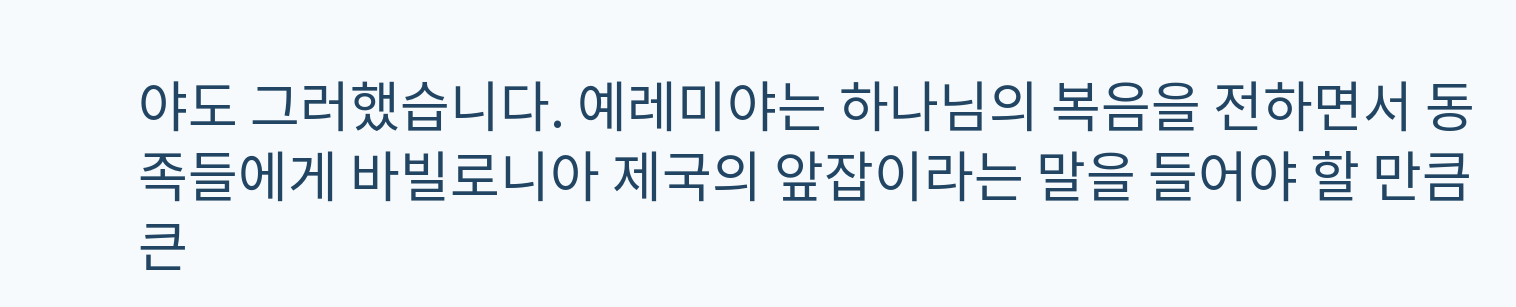야도 그러했습니다. 예레미야는 하나님의 복음을 전하면서 동족들에게 바빌로니아 제국의 앞잡이라는 말을 들어야 할 만큼 큰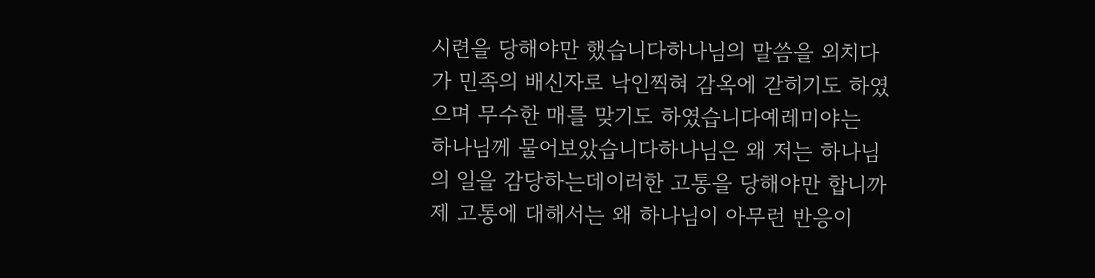시련을 당해야만 했습니다하나님의 말씀을 외치다가 민족의 배신자로 낙인찍혀 감옥에 갇히기도 하였으며 무수한 매를 맞기도 하였습니다예레미야는 하나님께 물어보았습니다하나님은 왜 저는 하나님의 일을 감당하는데이러한 고통을 당해야만 합니까제 고통에 대해서는 왜 하나님이 아무런 반응이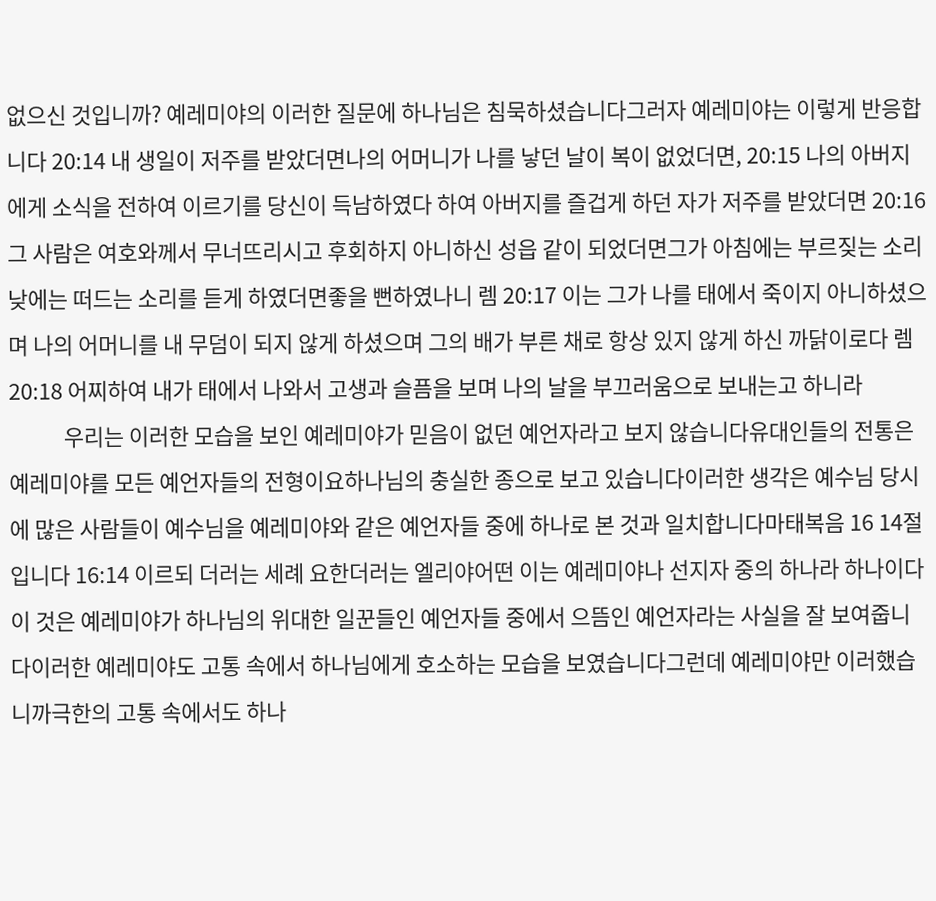없으신 것입니까? 예레미야의 이러한 질문에 하나님은 침묵하셨습니다그러자 예레미야는 이렇게 반응합니다 20:14 내 생일이 저주를 받았더면나의 어머니가 나를 낳던 날이 복이 없었더면, 20:15 나의 아버지에게 소식을 전하여 이르기를 당신이 득남하였다 하여 아버지를 즐겁게 하던 자가 저주를 받았더면 20:16 그 사람은 여호와께서 무너뜨리시고 후회하지 아니하신 성읍 같이 되었더면그가 아침에는 부르짖는 소리낮에는 떠드는 소리를 듣게 하였더면좋을 뻔하였나니 렘 20:17 이는 그가 나를 태에서 죽이지 아니하셨으며 나의 어머니를 내 무덤이 되지 않게 하셨으며 그의 배가 부른 채로 항상 있지 않게 하신 까닭이로다 렘 20:18 어찌하여 내가 태에서 나와서 고생과 슬픔을 보며 나의 날을 부끄러움으로 보내는고 하니라
           우리는 이러한 모습을 보인 예레미야가 믿음이 없던 예언자라고 보지 않습니다유대인들의 전통은 예레미야를 모든 예언자들의 전형이요하나님의 충실한 종으로 보고 있습니다이러한 생각은 예수님 당시에 많은 사람들이 예수님을 예레미야와 같은 예언자들 중에 하나로 본 것과 일치합니다마태복음 16 14절입니다 16:14 이르되 더러는 세례 요한더러는 엘리야어떤 이는 예레미야나 선지자 중의 하나라 하나이다 이 것은 예레미야가 하나님의 위대한 일꾼들인 예언자들 중에서 으뜸인 예언자라는 사실을 잘 보여줍니다이러한 예레미야도 고통 속에서 하나님에게 호소하는 모습을 보였습니다그런데 예레미야만 이러했습니까극한의 고통 속에서도 하나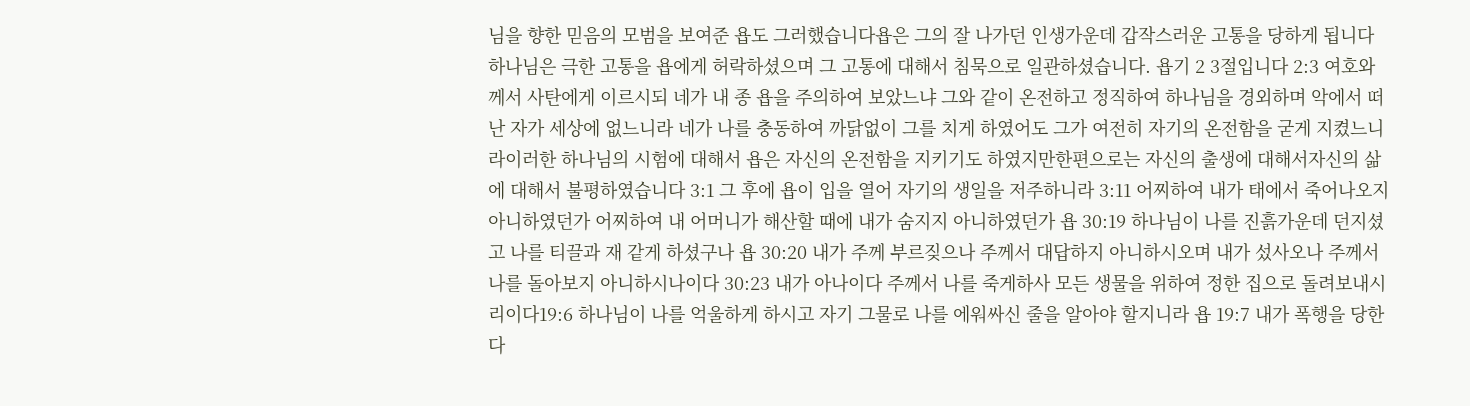님을 향한 믿음의 모범을 보여준 욥도 그러했습니다욥은 그의 잘 나가던 인생가운데 갑작스러운 고통을 당하게 됩니다하나님은 극한 고통을 욥에게 허락하셨으며 그 고통에 대해서 침묵으로 일관하셨습니다. 욥기 2 3절입니다 2:3 여호와께서 사탄에게 이르시되 네가 내 종 욥을 주의하여 보았느냐 그와 같이 온전하고 정직하여 하나님을 경외하며 악에서 떠난 자가 세상에 없느니라 네가 나를 충동하여 까닭없이 그를 치게 하였어도 그가 여전히 자기의 온전함을 굳게 지켰느니라이러한 하나님의 시험에 대해서 욥은 자신의 온전함을 지키기도 하였지만한편으로는 자신의 출생에 대해서자신의 삶에 대해서 불평하였습니다 3:1 그 후에 욥이 입을 열어 자기의 생일을 저주하니라 3:11 어찌하여 내가 태에서 죽어나오지 아니하였던가 어찌하여 내 어머니가 해산할 때에 내가 숨지지 아니하였던가 욥 30:19 하나님이 나를 진흙가운데 던지셨고 나를 티끌과 재 같게 하셨구나 욥 30:20 내가 주께 부르짖으나 주께서 대답하지 아니하시오며 내가 섰사오나 주께서 나를 돌아보지 아니하시나이다 30:23 내가 아나이다 주께서 나를 죽게하사 모든 생물을 위하여 정한 집으로 돌려보내시리이다19:6 하나님이 나를 억울하게 하시고 자기 그물로 나를 에워싸신 줄을 알아야 할지니라 욥 19:7 내가 폭행을 당한다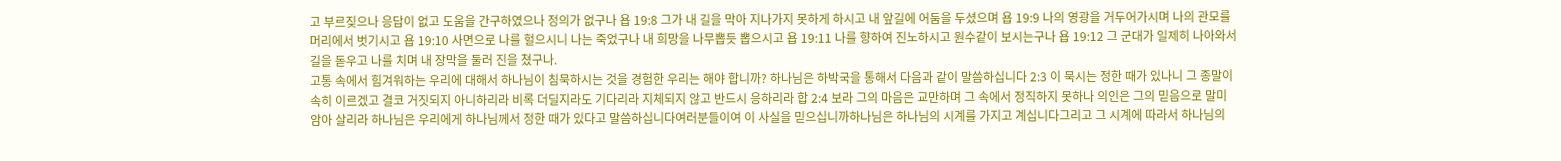고 부르짖으나 응답이 없고 도움을 간구하였으나 정의가 없구나 욥 19:8 그가 내 길을 막아 지나가지 못하게 하시고 내 앞길에 어둠을 두셨으며 욥 19:9 나의 영광을 거두어가시며 나의 관모를 머리에서 벗기시고 욥 19:10 사면으로 나를 헐으시니 나는 죽었구나 내 희망을 나무뽑듯 뽑으시고 욥 19:11 나를 향하여 진노하시고 원수같이 보시는구나 욥 19:12 그 군대가 일제히 나아와서 길을 돋우고 나를 치며 내 장막을 둘러 진을 쳤구나.
고통 속에서 힘겨워하는 우리에 대해서 하나님이 침묵하시는 것을 경험한 우리는 해야 합니까? 하나님은 하박국을 통해서 다음과 같이 말씀하십니다 2:3 이 묵시는 정한 때가 있나니 그 종말이 속히 이르겠고 결코 거짓되지 아니하리라 비록 더딜지라도 기다리라 지체되지 않고 반드시 응하리라 합 2:4 보라 그의 마음은 교만하며 그 속에서 정직하지 못하나 의인은 그의 믿음으로 말미암아 살리라 하나님은 우리에게 하나님께서 정한 때가 있다고 말씀하십니다여러분들이여 이 사실을 믿으십니까하나님은 하나님의 시계를 가지고 계십니다그리고 그 시계에 따라서 하나님의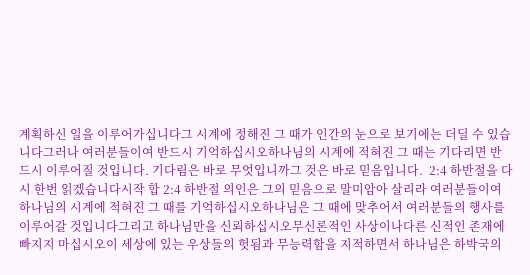계획하신 일을 이루어가십니다그 시계에 정해진 그 때가 인간의 눈으로 보기에는 더딜 수 있습니다그러나 여러분들이여 반드시 기억하십시오하나님의 시계에 적혀진 그 때는 기다리면 반드시 이루어질 것입니다. 기다림은 바로 무엇입니까그 것은 바로 믿음입니다.  2:4 하반절을 다시 한번 읽겠습니다시작 합 2:4 하반절 의인은 그의 믿음으로 말미암아 살리라 여러분들이여 하나님의 시계에 적혀진 그 때를 기억하십시오하나님은 그 때에 맞추어서 여러분들의 행사를 이루어갈 것입니다그리고 하나님만을 신뢰하십시오무신론적인 사상이나다른 신적인 존재에 빠지지 마십시오이 세상에 있는 우상들의 헛됨과 무능력함을 지적하면서 하나님은 하박국의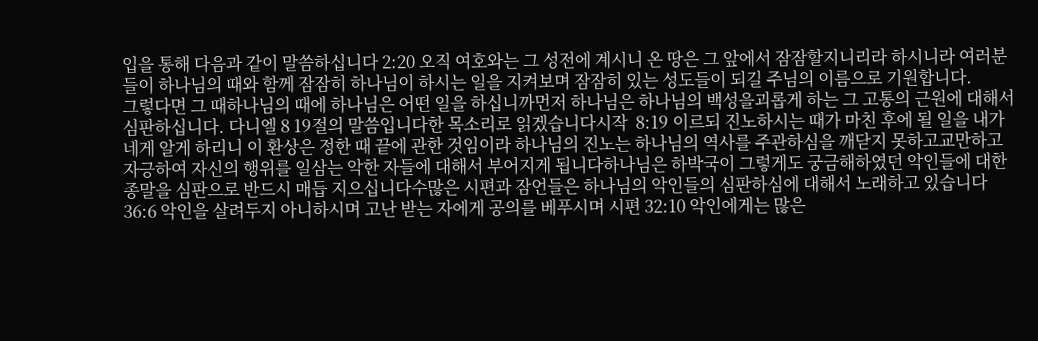입을 통해 다음과 같이 말씀하십니다 2:20 오직 여호와는 그 성전에 계시니 온 땅은 그 앞에서 잠잠할지니리라 하시니라 여러분들이 하나님의 때와 함께 잠잠히 하나님이 하시는 일을 지켜보며 잠잠히 있는 성도들이 되길 주님의 이름으로 기원합니다.
그렇다면 그 때하나님의 때에 하나님은 어떤 일을 하십니까먼저 하나님은 하나님의 백성을괴롭게 하는 그 고통의 근원에 대해서 심판하십니다. 다니엘 8 19절의 말씀입니다한 목소리로 읽겠습니다시작  8:19 이르되 진노하시는 때가 마친 후에 될 일을 내가 네게 알게 하리니 이 환상은 정한 때 끝에 관한 것임이라 하나님의 진노는 하나님의 역사를 주관하심을 깨닫지 못하고교만하고 자긍하여 자신의 행위를 일삼는 악한 자들에 대해서 부어지게 됩니다하나님은 하박국이 그렇게도 궁금해하였던 악인들에 대한 종말을 심판으로 반드시 매듭 지으십니다수많은 시편과 잠언들은 하나님의 악인들의 심판하심에 대해서 노래하고 있습니다 36:6 악인을 살려두지 아니하시며 고난 받는 자에게 공의를 베푸시며 시편 32:10 악인에게는 많은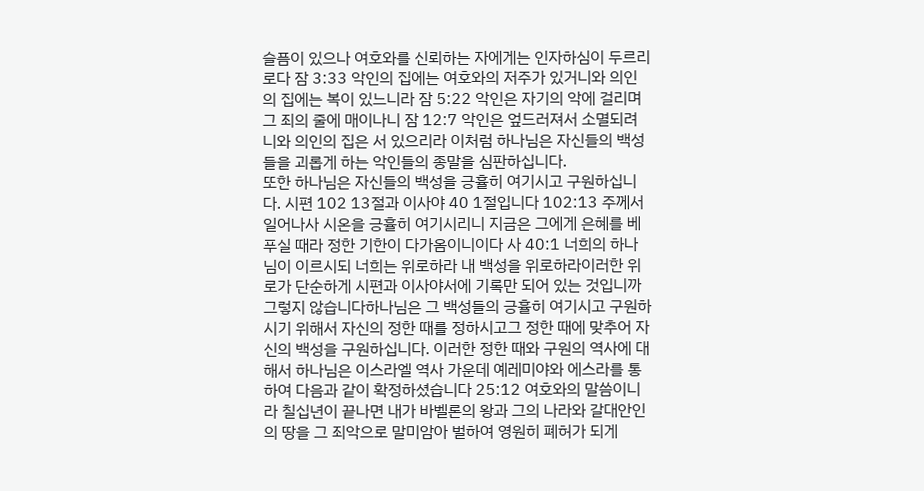슬픔이 있으나 여호와를 신뢰하는 자에게는 인자하심이 두르리로다 잠 3:33 악인의 집에는 여호와의 저주가 있거니와 의인의 집에는 복이 있느니라 잠 5:22 악인은 자기의 악에 걸리며 그 죄의 줄에 매이나니 잠 12:7 악인은 엎드러져서 소멸되려니와 의인의 집은 서 있으리라 이처럼 하나님은 자신들의 백성들을 괴롭게 하는 악인들의 종말을 심판하십니다.
또한 하나님은 자신들의 백성을 긍휼히 여기시고 구원하십니다. 시편 102 13절과 이사야 40 1절입니다 102:13 주께서 일어나사 시온을 긍휼히 여기시리니 지금은 그에게 은혜를 베푸실 때라 정한 기한이 다가옴이니이다 사 40:1 너희의 하나님이 이르시되 너희는 위로하라 내 백성을 위로하라이러한 위로가 단순하게 시편과 이사야서에 기록만 되어 있는 것입니까그렇지 않습니다하나님은 그 백성들의 긍휼히 여기시고 구원하시기 위해서 자신의 정한 때를 정하시고그 정한 때에 맞추어 자신의 백성을 구원하십니다. 이러한 정한 때와 구원의 역사에 대해서 하나님은 이스라엘 역사 가운데 예레미야와 에스라를 통하여 다음과 같이 확정하셨습니다 25:12 여호와의 말씀이니라 칠십년이 끝나면 내가 바벨론의 왕과 그의 나라와 갈대안인의 땅을 그 죄악으로 말미암아 벌하여 영원히 폐허가 되게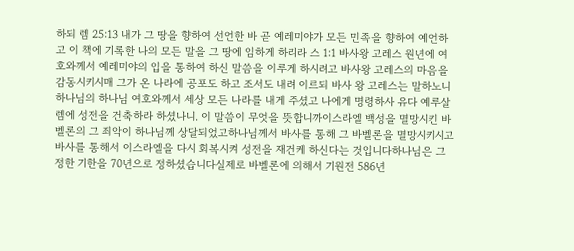하되 렘 25:13 내가 그 땅을 향하여 선언한 바 곧 예레미야가 모든 민족을 향하여 예언하고 이 책에 기록한 나의 모든 말을 그 땅에 임하게 하리라 스 1:1 바사왕 고레스 원년에 여호와께서 예레미야의 입을 통하여 하신 말씀을 이루게 하시려고 바사왕 고레스의 마음을 감동시키시매 그가 온 나라에 공포도 하고 조서도 내려 이르되 바사 왕 고레스는 말하노니 하나님의 하나님 여호와께서 세상 모든 나라를 내게 주셨고 나에게 명령하사 유다 예루살렘에 성전을 건축하라 하셨나니. 이 말씀이 무엇을 뜻합니까이스라엘 백성을 멸망시킨 바벨론의 그 죄악이 하나님께 상달되었고하나님께서 바사를 통해 그 바벨론을 멸망시키시고바사를 통해서 이스라엘을 다시 회복시켜 성전을 재건케 하신다는 것입니다하나님은 그 정한 기한을 70년으로 정하셨습니다실제로 바벨론에 의해서 기원전 586년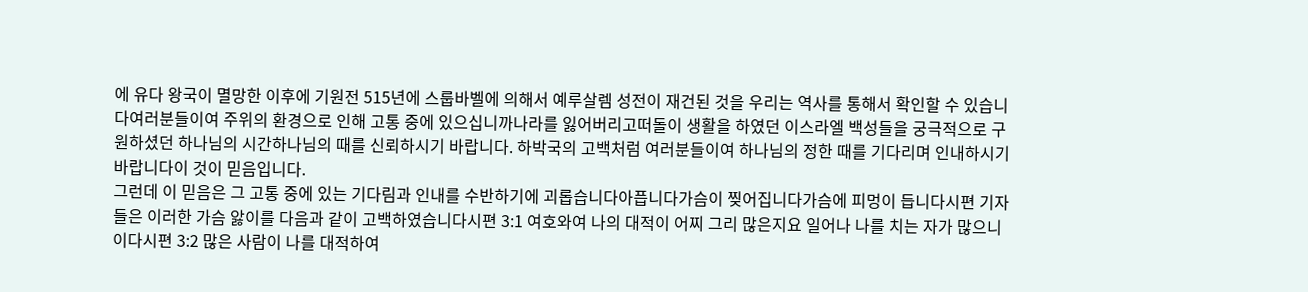에 유다 왕국이 멸망한 이후에 기원전 515년에 스룹바벨에 의해서 예루살렘 성전이 재건된 것을 우리는 역사를 통해서 확인할 수 있습니다여러분들이여 주위의 환경으로 인해 고통 중에 있으십니까나라를 잃어버리고떠돌이 생활을 하였던 이스라엘 백성들을 궁극적으로 구원하셨던 하나님의 시간하나님의 때를 신뢰하시기 바랍니다. 하박국의 고백처럼 여러분들이여 하나님의 정한 때를 기다리며 인내하시기 바랍니다이 것이 믿음입니다.
그런데 이 믿음은 그 고통 중에 있는 기다림과 인내를 수반하기에 괴롭습니다아픕니다가슴이 찢어집니다가슴에 피멍이 듭니다시편 기자들은 이러한 가슴 앓이를 다음과 같이 고백하였습니다시편 3:1 여호와여 나의 대적이 어찌 그리 많은지요 일어나 나를 치는 자가 많으니이다시편 3:2 많은 사람이 나를 대적하여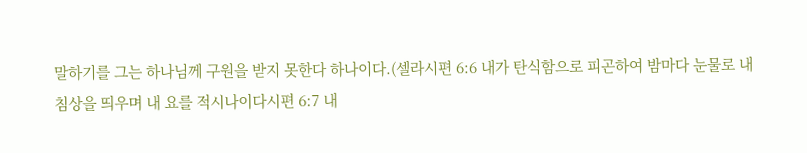말하기를 그는 하나님께 구원을 받지 못한다 하나이다.(셀라시편 6:6 내가 탄식함으로 피곤하여 밤마다 눈물로 내 침상을 띄우며 내 요를 적시나이다시편 6:7 내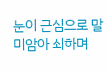눈이 근심으로 말미암아 쇠하며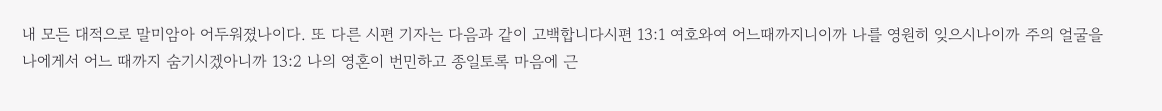내 모든 대적으로 말미암아 어두워졌나이다. 또 다른 시편 기자는 다음과 같이 고백합니다시편 13:1 여호와여 어느때까지니이까 나를 영원히 잊으시나이까 주의 얼굴을 나에게서 어느 때까지 숨기시겠아니까 13:2 나의 영혼이 번민하고 종일토록 마음에 근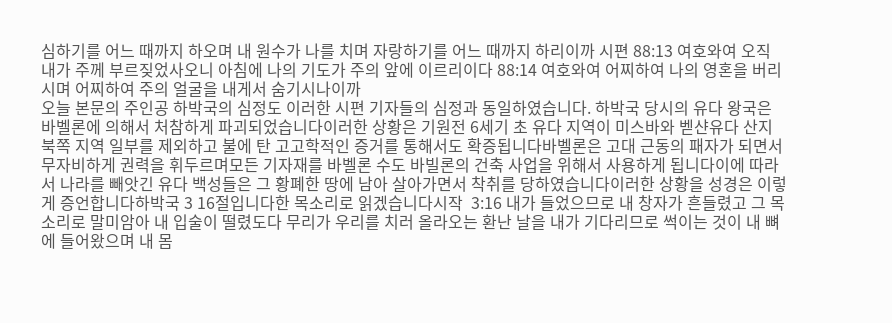심하기를 어느 때까지 하오며 내 원수가 나를 치며 자랑하기를 어느 때까지 하리이까 시편 88:13 여호와여 오직 내가 주께 부르짖었사오니 아침에 나의 기도가 주의 앞에 이르리이다 88:14 여호와여 어찌하여 나의 영혼을 버리시며 어찌하여 주의 얼굴을 내게서 숨기시나이까
오늘 본문의 주인공 하박국의 심정도 이러한 시편 기자들의 심정과 동일하였습니다. 하박국 당시의 유다 왕국은 바벨론에 의해서 처참하게 파괴되었습니다이러한 상황은 기원전 6세기 초 유다 지역이 미스바와 벧샨유다 산지 북쪽 지역 일부를 제외하고 불에 탄 고고학적인 증거를 통해서도 확증됩니다바벨론은 고대 근동의 패자가 되면서 무자비하게 권력을 휘두르며모든 기자재를 바벨론 수도 바빌론의 건축 사업을 위해서 사용하게 됩니다이에 따라서 나라를 빼앗긴 유다 백성들은 그 황폐한 땅에 남아 살아가면서 착취를 당하였습니다이러한 상황을 성경은 이렇게 증언합니다하박국 3 16절입니다한 목소리로 읽겠습니다시작  3:16 내가 들었으므로 내 창자가 흔들렸고 그 목소리로 말미암아 내 입술이 떨렸도다 무리가 우리를 치러 올라오는 환난 날을 내가 기다리므로 썩이는 것이 내 뼈에 들어왔으며 내 몸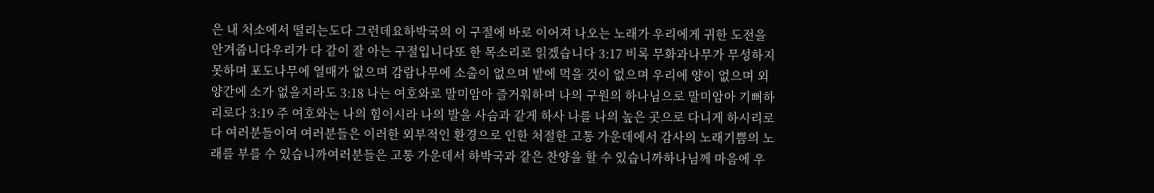은 내 처소에서 떨리는도다 그런데요하박국의 이 구절에 바로 이어져 나오는 노래가 우리에게 귀한 도전을 안겨줍니다우리가 다 같이 잘 아는 구절입니다또 한 목소리로 읽겠습니다 3:17 비록 무화과나무가 무성하지 못하며 포도나무에 열매가 없으며 감람나무에 소출이 없으며 밭에 먹을 것이 없으며 우리에 양이 없으며 외양간에 소가 없을지라도 3:18 나는 여호와로 말미암아 즐거워하며 나의 구원의 하나님으로 말미암아 기뻐하리로다 3:19 주 여호와는 나의 힘이시라 나의 발을 사슴과 같게 하사 나를 나의 높은 곳으로 다니게 하시리로다 여러분들이여 여러분들은 이러한 외부적인 환경으로 인한 처절한 고통 가운데에서 감사의 노래기쁨의 노래를 부를 수 있습니까여러분들은 고통 가운데서 하박국과 같은 찬양을 할 수 있습니까하나님께 마음에 우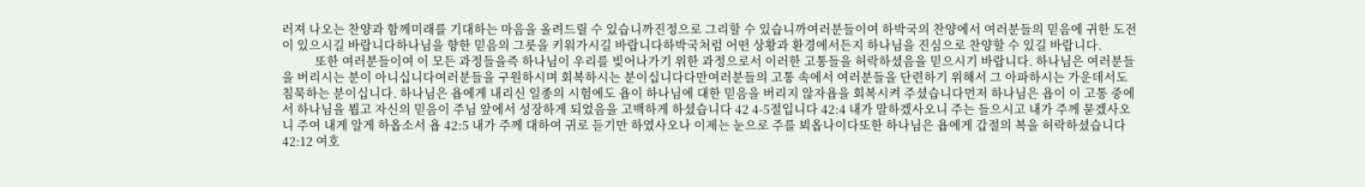러져 나오는 찬양과 함께미래를 기대하는 마음을 올려드릴 수 있습니까진정으로 그리할 수 있습니까여러분들이여 하박국의 찬양에서 여러분들의 믿음에 귀한 도전이 있으시길 바랍니다하나님을 향한 믿음의 그릇을 키워가시길 바랍니다하박국처럼 어떤 상황과 환경에서든지 하나님을 진심으로 찬양할 수 있길 바랍니다.
           또한 여러분들이여 이 모든 과정들을즉 하나님이 우리를 빚어나가기 위한 과정으로서 이러한 고통들을 허락하셨음을 믿으시기 바랍니다. 하나님은 여러분들을 버리시는 분이 아니십니다여러분들을 구원하시며 회복하시는 분이십니다다만여러분들의 고통 속에서 여러분들을 단련하기 위해서 그 아파하시는 가운데서도 침묵하는 분이십니다. 하나님은 욥에게 내리신 일종의 시험에도 욥이 하나님에 대한 믿음을 버리지 않자욥을 회복시켜 주셨습니다먼저 하나님은 욥이 이 고통 중에서 하나님을 뵙고 자신의 믿음이 주님 앞에서 성장하게 되었음을 고백하게 하셨습니다 42 4-5절입니다 42:4 내가 말하겠사오니 주는 들으시고 내가 주께 묻겠사오니 주여 내게 알게 하옵소서 욥 42:5 내가 주께 대하여 귀로 듣기만 하였사오나 이제는 눈으로 주를 뵈옵나이다또한 하나님은 욥에게 갑절의 복을 허락하셨습니다 42:12 여호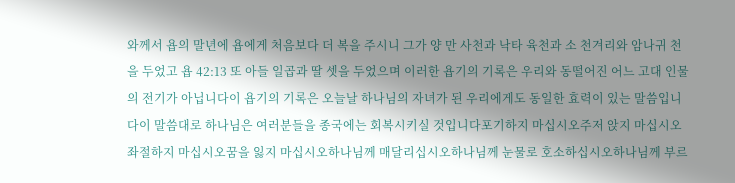와께서 욥의 말년에 욥에게 처음보다 더 복을 주시니 그가 양 만 사천과 낙타 육천과 소 천겨리와 암나귀 천을 두었고 욥 42:13 또 아들 일곱과 딸 셋을 두었으며 이러한 욥기의 기록은 우리와 동떨어진 어느 고대 인물의 전기가 아닙니다이 욥기의 기록은 오늘날 하나님의 자녀가 된 우리에게도 동일한 효력이 있는 말씀입니다이 말씀대로 하나님은 여러분들을 종국에는 회복시키실 것입니다포기하지 마십시오주저 앉지 마십시오좌절하지 마십시오꿈을 잃지 마십시오하나님께 매달리십시오하나님께 눈물로 호소하십시오하나님께 부르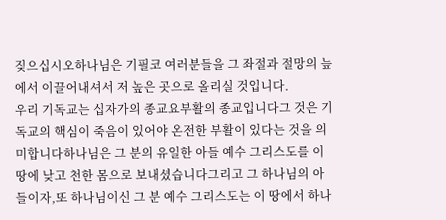짖으십시오하나님은 기필코 여러분들을 그 좌절과 절망의 늪에서 이끌어내셔서 저 높은 곳으로 올리실 것입니다.
우리 기독교는 십자가의 종교요부활의 종교입니다그 것은 기독교의 핵심이 죽음이 있어야 온전한 부활이 있다는 것을 의미합니다하나님은 그 분의 유일한 아들 예수 그리스도를 이 땅에 낮고 천한 몸으로 보내셨습니다그리고 그 하나님의 아들이자,또 하나님이신 그 분 예수 그리스도는 이 땅에서 하나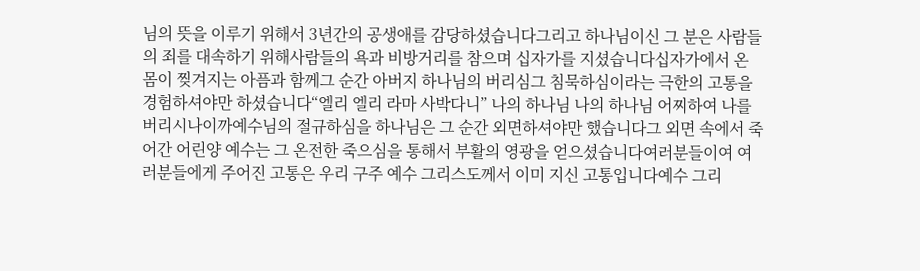님의 뜻을 이루기 위해서 3년간의 공생애를 감당하셨습니다그리고 하나님이신 그 분은 사람들의 죄를 대속하기 위해사람들의 욕과 비방거리를 참으며 십자가를 지셨습니다십자가에서 온 몸이 찢겨지는 아픔과 함께그 순간 아버지 하나님의 버리심그 침묵하심이라는 극한의 고통을 경험하셔야만 하셨습니다“엘리 엘리 라마 사박다니” 나의 하나님 나의 하나님 어찌하여 나를 버리시나이까예수님의 절규하심을 하나님은 그 순간 외면하셔야만 했습니다그 외면 속에서 죽어간 어린양 예수는 그 온전한 죽으심을 통해서 부활의 영광을 얻으셨습니다여러분들이여 여러분들에게 주어진 고통은 우리 구주 예수 그리스도께서 이미 지신 고통입니다예수 그리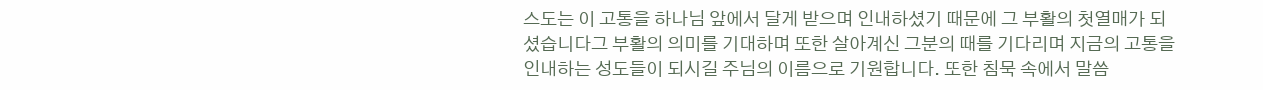스도는 이 고통을 하나님 앞에서 달게 받으며 인내하셨기 때문에 그 부활의 첫열매가 되셨습니다그 부활의 의미를 기대하며 또한 살아계신 그분의 때를 기다리며 지금의 고통을 인내하는 성도들이 되시길 주님의 이름으로 기원합니다. 또한 침묵 속에서 말씀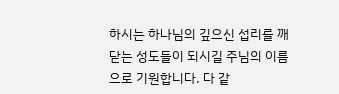하시는 하나님의 깊으신 섭리를 깨닫는 성도들이 되시길 주님의 이름으로 기원합니다. 다 같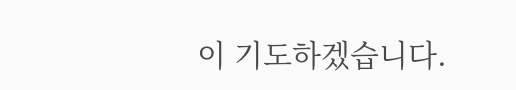이 기도하겠습니다.